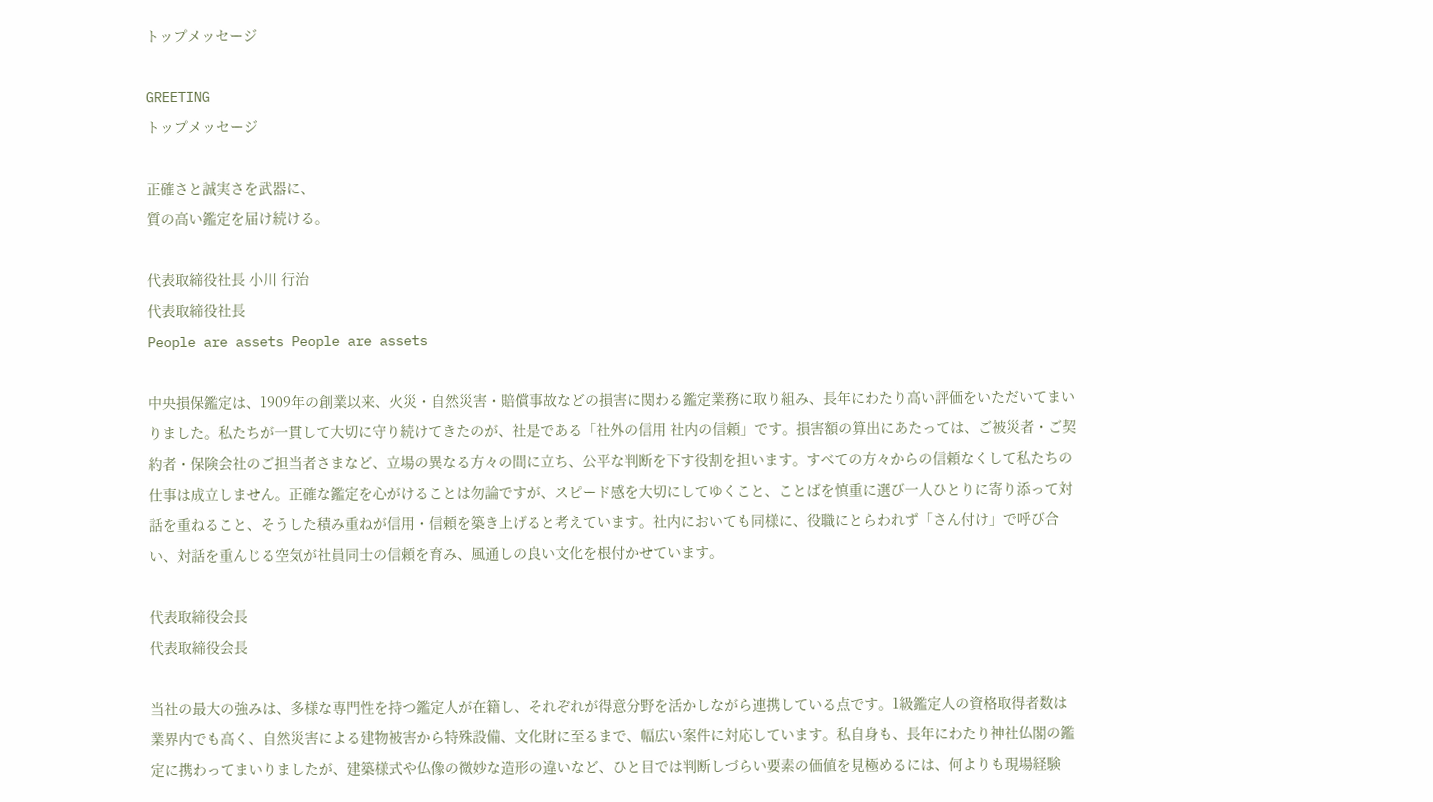トップメッセージ

GREETING
トップメッセージ

正確さと誠実さを武器に、
質の高い鑑定を届け続ける。

代表取締役社長 小川 行治
代表取締役社長
People are assets People are assets

中央損保鑑定は、1909年の創業以来、火災・自然災害・賠償事故などの損害に関わる鑑定業務に取り組み、長年にわたり高い評価をいただいてまいりました。私たちが一貫して大切に守り続けてきたのが、社是である「社外の信用 社内の信頼」です。損害額の算出にあたっては、ご被災者・ご契約者・保険会社のご担当者さまなど、立場の異なる方々の間に立ち、公平な判断を下す役割を担います。すべての方々からの信頼なくして私たちの仕事は成立しません。正確な鑑定を心がけることは勿論ですが、スピード感を大切にしてゆくこと、ことばを慎重に選び一人ひとりに寄り添って対話を重ねること、そうした積み重ねが信用・信頼を築き上げると考えています。社内においても同様に、役職にとらわれず「さん付け」で呼び合い、対話を重んじる空気が社員同士の信頼を育み、風通しの良い文化を根付かせています。

代表取締役会長
代表取締役会長

当社の最大の強みは、多様な専門性を持つ鑑定人が在籍し、それぞれが得意分野を活かしながら連携している点です。1級鑑定人の資格取得者数は業界内でも高く、自然災害による建物被害から特殊設備、文化財に至るまで、幅広い案件に対応しています。私自身も、長年にわたり神社仏閣の鑑定に携わってまいりましたが、建築様式や仏像の微妙な造形の違いなど、ひと目では判断しづらい要素の価値を見極めるには、何よりも現場経験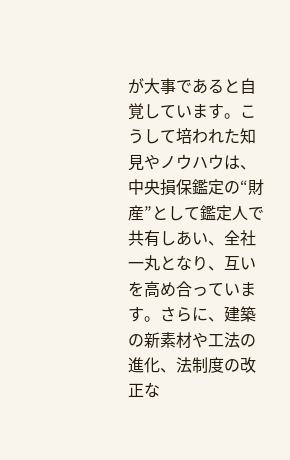が大事であると自覚しています。こうして培われた知見やノウハウは、中央損保鑑定の“財産”として鑑定人で共有しあい、全社一丸となり、互いを高め合っています。さらに、建築の新素材や工法の進化、法制度の改正な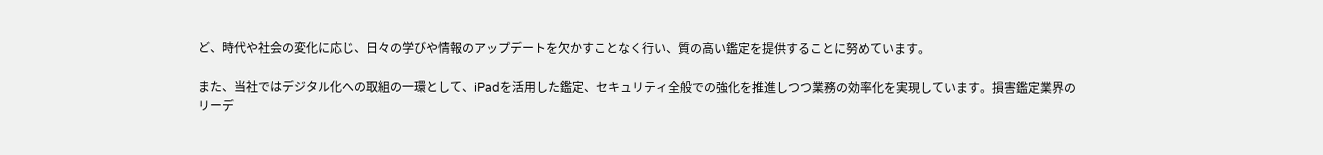ど、時代や社会の変化に応じ、日々の学びや情報のアップデートを欠かすことなく行い、質の高い鑑定を提供することに努めています。

また、当社ではデジタル化への取組の一環として、iPadを活用した鑑定、セキュリティ全般での強化を推進しつつ業務の効率化を実現しています。損害鑑定業界のリーデ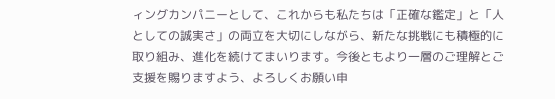ィングカンパニーとして、これからも私たちは「正確な鑑定」と「人としての誠実さ」の両立を大切にしながら、新たな挑戦にも積極的に取り組み、進化を続けてまいります。今後ともより一層のご理解とご支援を賜りますよう、よろしくお願い申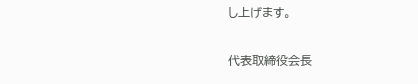し上げます。

代表取締役会長